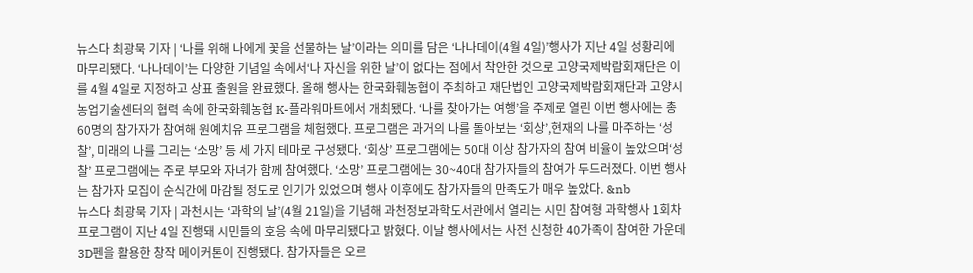뉴스다 최광묵 기자 | ‘나를 위해 나에게 꽃을 선물하는 날’이라는 의미를 담은 ‘나나데이(4월 4일)’행사가 지난 4일 성황리에 마무리됐다. ‘나나데이’는 다양한 기념일 속에서‘나 자신을 위한 날’이 없다는 점에서 착안한 것으로 고양국제박람회재단은 이를 4월 4일로 지정하고 상표 출원을 완료했다. 올해 행사는 한국화훼농협이 주최하고 재단법인 고양국제박람회재단과 고양시농업기술센터의 협력 속에 한국화훼농협 K-플라워마트에서 개최됐다. ‘나를 찾아가는 여행’을 주제로 열린 이번 행사에는 총 60명의 참가자가 참여해 원예치유 프로그램을 체험했다. 프로그램은 과거의 나를 돌아보는 ‘회상’,현재의 나를 마주하는 ‘성찰’, 미래의 나를 그리는 ‘소망’ 등 세 가지 테마로 구성됐다. ‘회상’ 프로그램에는 50대 이상 참가자의 참여 비율이 높았으며‘성찰’ 프로그램에는 주로 부모와 자녀가 함께 참여했다. ‘소망’ 프로그램에는 30~40대 참가자들의 참여가 두드러졌다. 이번 행사는 참가자 모집이 순식간에 마감될 정도로 인기가 있었으며 행사 이후에도 참가자들의 만족도가 매우 높았다. &nb
뉴스다 최광묵 기자 | 과천시는 ‘과학의 날’(4월 21일)을 기념해 과천정보과학도서관에서 열리는 시민 참여형 과학행사 1회차 프로그램이 지난 4일 진행돼 시민들의 호응 속에 마무리됐다고 밝혔다. 이날 행사에서는 사전 신청한 40가족이 참여한 가운데 3D펜을 활용한 창작 메이커톤이 진행됐다. 참가자들은 오르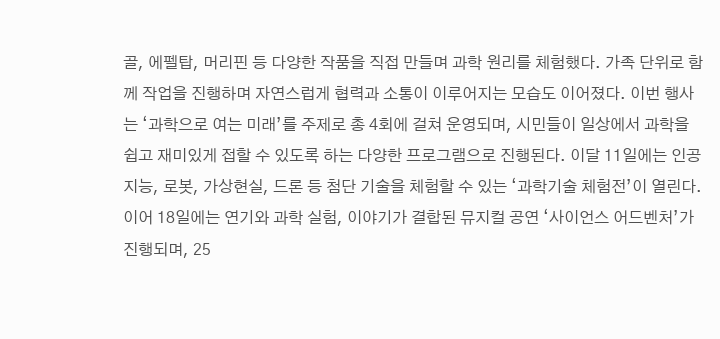골, 에펠탑, 머리핀 등 다양한 작품을 직접 만들며 과학 원리를 체험했다. 가족 단위로 함께 작업을 진행하며 자연스럽게 협력과 소통이 이루어지는 모습도 이어졌다. 이번 행사는 ‘과학으로 여는 미래’를 주제로 총 4회에 걸쳐 운영되며, 시민들이 일상에서 과학을 쉽고 재미있게 접할 수 있도록 하는 다양한 프로그램으로 진행된다. 이달 11일에는 인공지능, 로봇, 가상현실, 드론 등 첨단 기술을 체험할 수 있는 ‘과학기술 체험전’이 열린다. 이어 18일에는 연기와 과학 실험, 이야기가 결합된 뮤지컬 공연 ‘사이언스 어드벤처’가 진행되며, 25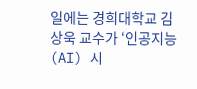일에는 경희대학교 김상욱 교수가 ‘인공지능(AI) 시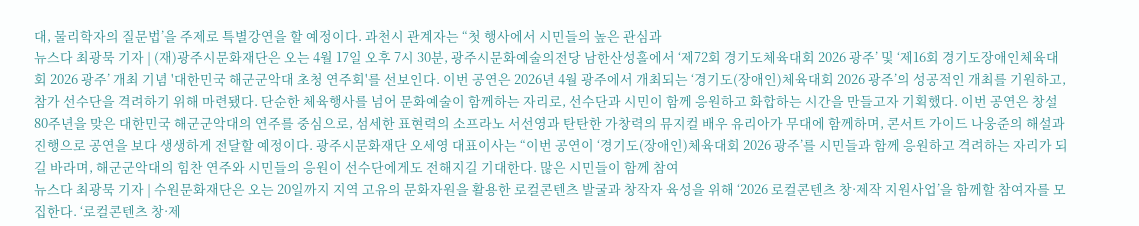대, 물리학자의 질문법’을 주제로 특별강연을 할 예정이다. 과천시 관계자는 “첫 행사에서 시민들의 높은 관심과
뉴스다 최광묵 기자 | (재)광주시문화재단은 오는 4월 17일 오후 7시 30분, 광주시문화예술의전당 남한산성홀에서 ‘제72회 경기도체육대회 2026 광주’ 및 ‘제16회 경기도장애인체육대회 2026 광주’ 개최 기념 '대한민국 해군군악대 초청 연주회'를 선보인다. 이번 공연은 2026년 4월 광주에서 개최되는 ‘경기도(장애인)체육대회 2026 광주’의 성공적인 개최를 기원하고, 참가 선수단을 격려하기 위해 마련됐다. 단순한 체육행사를 넘어 문화예술이 함께하는 자리로, 선수단과 시민이 함께 응원하고 화합하는 시간을 만들고자 기획했다. 이번 공연은 창설 80주년을 맞은 대한민국 해군군악대의 연주를 중심으로, 섬세한 표현력의 소프라노 서선영과 탄탄한 가창력의 뮤지컬 배우 유리아가 무대에 함께하며, 콘서트 가이드 나웅준의 해설과 진행으로 공연을 보다 생생하게 전달할 예정이다. 광주시문화재단 오세영 대표이사는 “이번 공연이 ‘경기도(장애인)체육대회 2026 광주’를 시민들과 함께 응원하고 격려하는 자리가 되길 바라며, 해군군악대의 힘찬 연주와 시민들의 응원이 선수단에게도 전해지길 기대한다. 많은 시민들이 함께 참여
뉴스다 최광묵 기자 | 수원문화재단은 오는 20일까지 지역 고유의 문화자원을 활용한 로컬콘텐츠 발굴과 창작자 육성을 위해 ‘2026 로컬콘텐츠 창·제작 지원사업’을 함께할 참여자를 모집한다. ‘로컬콘텐츠 창·제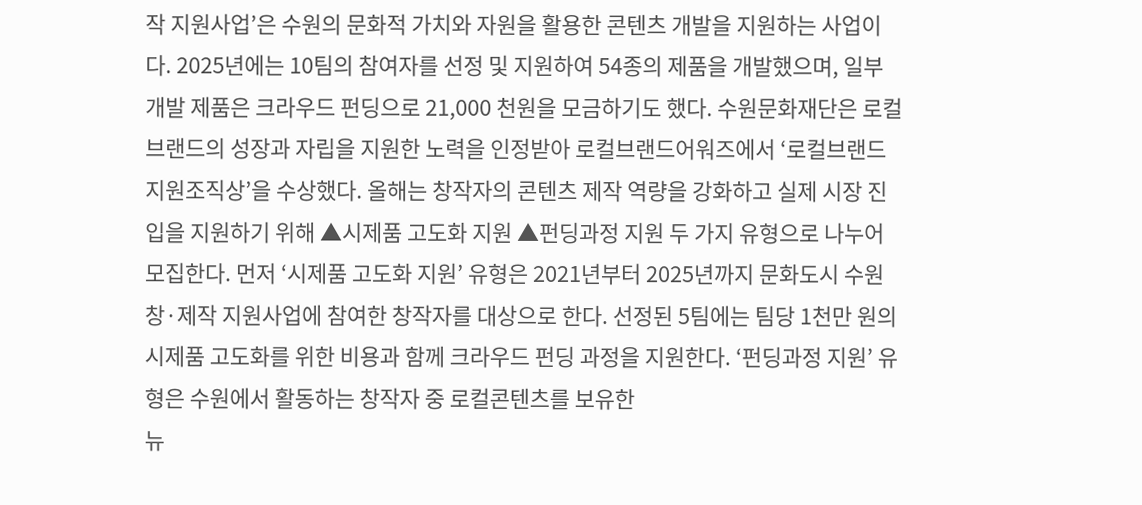작 지원사업’은 수원의 문화적 가치와 자원을 활용한 콘텐츠 개발을 지원하는 사업이다. 2025년에는 10팀의 참여자를 선정 및 지원하여 54종의 제품을 개발했으며, 일부 개발 제품은 크라우드 펀딩으로 21,000 천원을 모금하기도 했다. 수원문화재단은 로컬브랜드의 성장과 자립을 지원한 노력을 인정받아 로컬브랜드어워즈에서 ‘로컬브랜드 지원조직상’을 수상했다. 올해는 창작자의 콘텐츠 제작 역량을 강화하고 실제 시장 진입을 지원하기 위해 ▲시제품 고도화 지원 ▲펀딩과정 지원 두 가지 유형으로 나누어 모집한다. 먼저 ‘시제품 고도화 지원’ 유형은 2021년부터 2025년까지 문화도시 수원 창·제작 지원사업에 참여한 창작자를 대상으로 한다. 선정된 5팀에는 팀당 1천만 원의 시제품 고도화를 위한 비용과 함께 크라우드 펀딩 과정을 지원한다. ‘펀딩과정 지원’ 유형은 수원에서 활동하는 창작자 중 로컬콘텐츠를 보유한
뉴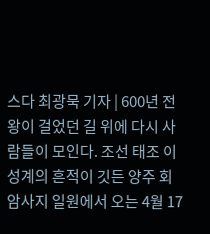스다 최광묵 기자 | 600년 전 왕이 걸었던 길 위에 다시 사람들이 모인다. 조선 태조 이성계의 흔적이 깃든 양주 회암사지 일원에서 오는 4월 17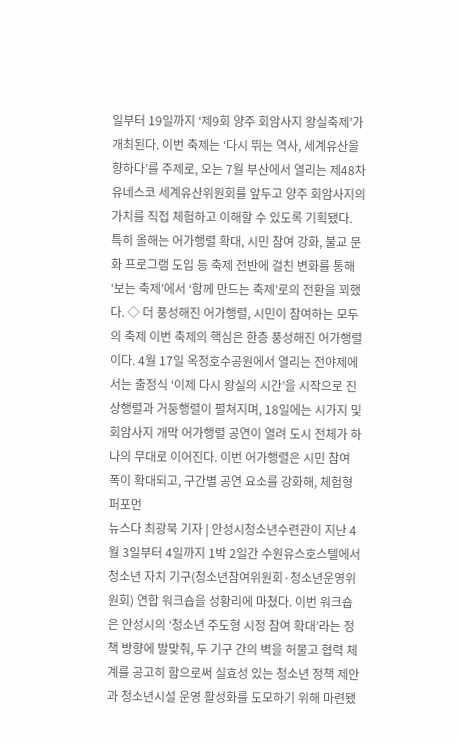일부터 19일까지 ‘제9회 양주 회암사지 왕실축제’가 개최된다. 이번 축제는 ‘다시 뛰는 역사, 세계유산을 향하다’를 주제로, 오는 7월 부산에서 열리는 제48차 유네스코 세계유산위원회를 앞두고 양주 회암사지의 가치를 직접 체험하고 이해할 수 있도록 기획됐다. 특히 올해는 어가행렬 확대, 시민 참여 강화, 불교 문화 프로그램 도입 등 축제 전반에 걸친 변화를 통해 ‘보는 축제’에서 ‘함께 만드는 축제’로의 전환을 꾀했다. ◇ 더 풍성해진 어가행렬, 시민이 참여하는 모두의 축제 이번 축제의 핵심은 한층 풍성해진 어가행렬이다. 4월 17일 옥정호수공원에서 열리는 전야제에서는 출정식 ‘이제 다시 왕실의 시간’을 시작으로 진상행렬과 거둥행렬이 펼쳐지며, 18일에는 시가지 및 회암사지 개막 어가행렬 공연이 열려 도시 전체가 하나의 무대로 이어진다. 이번 어가행렬은 시민 참여 폭이 확대되고, 구간별 공연 요소를 강화해, 체험형 퍼포먼
뉴스다 최광묵 기자 | 안성시청소년수련관이 지난 4월 3일부터 4일까지 1박 2일간 수원유스호스텔에서 청소년 자치 기구(청소년참여위원회·청소년운영위원회) 연합 워크숍을 성황리에 마쳤다. 이번 워크숍은 안성시의 ‘청소년 주도형 시정 참여 확대’라는 정책 방향에 발맞춰, 두 기구 간의 벽을 허물고 협력 체계를 공고히 함으로써 실효성 있는 청소년 정책 제안과 청소년시설 운영 활성화를 도모하기 위해 마련됐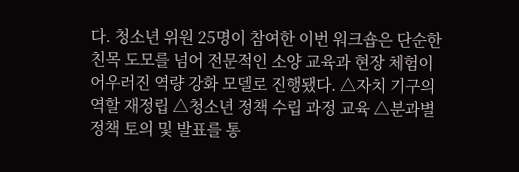다. 청소년 위원 25명이 참여한 이번 워크숍은 단순한 친목 도모를 넘어 전문적인 소양 교육과 현장 체험이 어우러진 역량 강화 모델로 진행됐다. △자치 기구의 역할 재정립 △청소년 정책 수립 과정 교육 △분과별 정책 토의 및 발표를 통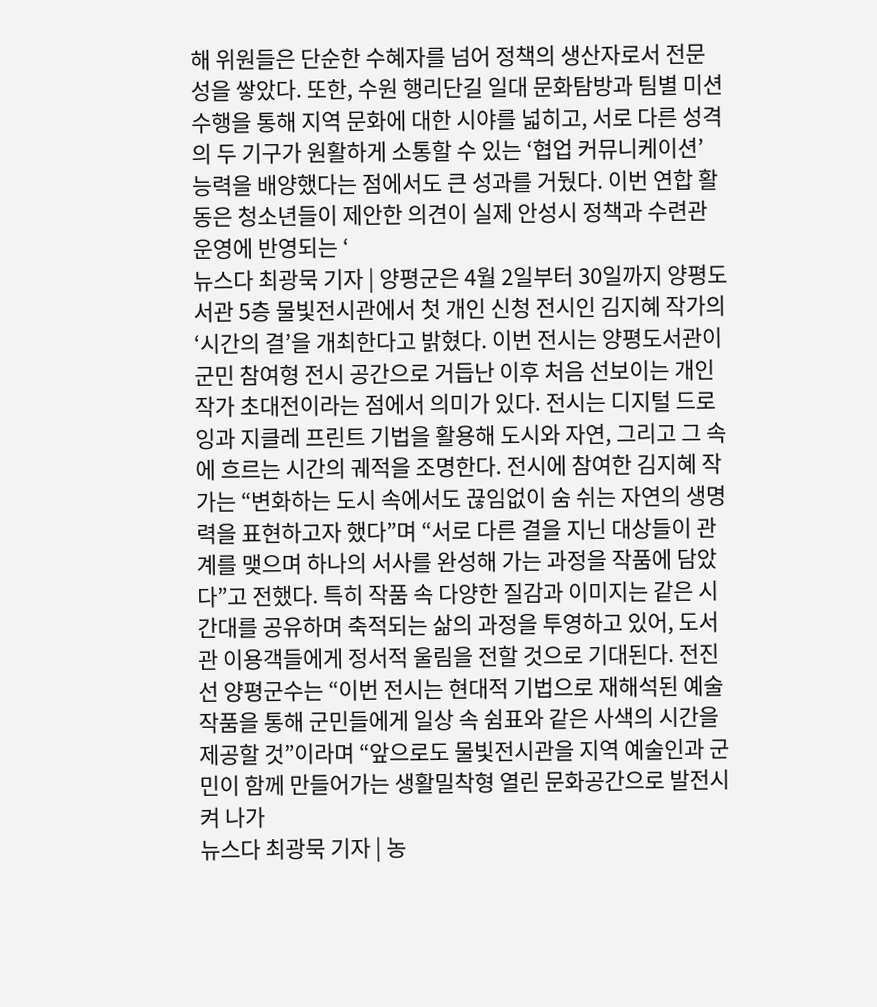해 위원들은 단순한 수혜자를 넘어 정책의 생산자로서 전문성을 쌓았다. 또한, 수원 행리단길 일대 문화탐방과 팀별 미션 수행을 통해 지역 문화에 대한 시야를 넓히고, 서로 다른 성격의 두 기구가 원활하게 소통할 수 있는 ‘협업 커뮤니케이션’ 능력을 배양했다는 점에서도 큰 성과를 거뒀다. 이번 연합 활동은 청소년들이 제안한 의견이 실제 안성시 정책과 수련관 운영에 반영되는 ‘
뉴스다 최광묵 기자 | 양평군은 4월 2일부터 30일까지 양평도서관 5층 물빛전시관에서 첫 개인 신청 전시인 김지혜 작가의 ‘시간의 결’을 개최한다고 밝혔다. 이번 전시는 양평도서관이 군민 참여형 전시 공간으로 거듭난 이후 처음 선보이는 개인 작가 초대전이라는 점에서 의미가 있다. 전시는 디지털 드로잉과 지클레 프린트 기법을 활용해 도시와 자연, 그리고 그 속에 흐르는 시간의 궤적을 조명한다. 전시에 참여한 김지혜 작가는 “변화하는 도시 속에서도 끊임없이 숨 쉬는 자연의 생명력을 표현하고자 했다”며 “서로 다른 결을 지닌 대상들이 관계를 맺으며 하나의 서사를 완성해 가는 과정을 작품에 담았다”고 전했다. 특히 작품 속 다양한 질감과 이미지는 같은 시간대를 공유하며 축적되는 삶의 과정을 투영하고 있어, 도서관 이용객들에게 정서적 울림을 전할 것으로 기대된다. 전진선 양평군수는 “이번 전시는 현대적 기법으로 재해석된 예술 작품을 통해 군민들에게 일상 속 쉼표와 같은 사색의 시간을 제공할 것”이라며 “앞으로도 물빛전시관을 지역 예술인과 군민이 함께 만들어가는 생활밀착형 열린 문화공간으로 발전시켜 나가
뉴스다 최광묵 기자 | 농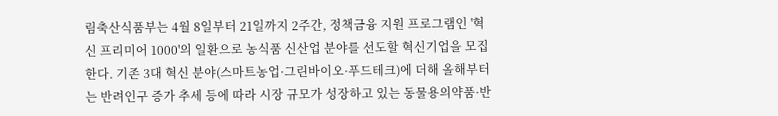림축산식품부는 4월 8일부터 21일까지 2주간, 정책금융 지원 프로그램인 '혁신 프리미어 1000'의 일환으로 농식품 신산업 분야를 선도할 혁신기업을 모집한다. 기존 3대 혁신 분야(스마트농업·그린바이오·푸드테크)에 더해 올해부터는 반려인구 증가 추세 등에 따라 시장 규모가 성장하고 있는 동물용의약품·반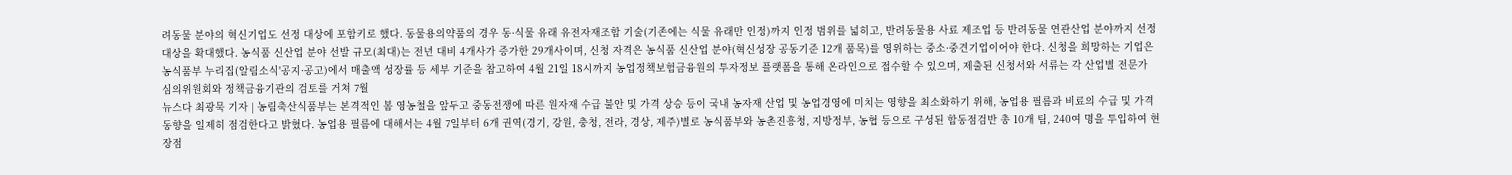려동물 분야의 혁신기업도 선정 대상에 포함키로 했다. 동물용의약품의 경우 동·식물 유래 유전자재조합 기술(기존에는 식물 유래만 인정)까지 인정 범위를 넓히고, 반려동물용 사료 제조업 등 반려동물 연관산업 분야까지 선정 대상을 확대했다. 농식품 신산업 분야 선발 규모(최대)는 전년 대비 4개사가 증가한 29개사이며, 신청 자격은 농식품 신산업 분야(혁신성장 공동기준 12개 품목)를 영위하는 중소·중견기업이어야 한다. 신청을 희망하는 기업은 농식품부 누리집(알림소식'공지·공고)에서 매출액 성장률 등 세부 기준을 참고하여 4월 21일 18시까지 농업정책보험금융원의 투자정보 플랫폼을 통해 온라인으로 접수할 수 있으며, 제출된 신청서와 서류는 각 산업별 전문가 심의위원회와 정책금융기관의 검토를 거쳐 7월
뉴스다 최광묵 기자 | 농림축산식품부는 본격적인 봄 영농철을 앞두고 중동전쟁에 따른 원자재 수급 불안 및 가격 상승 등이 국내 농자재 산업 및 농업경영에 미치는 영향을 최소화하기 위해, 농업용 필름과 비료의 수급 및 가격 동향을 일제히 점검한다고 밝혔다. 농업용 필름에 대해서는 4월 7일부터 6개 권역(경기, 강원, 충청, 전라, 경상, 제주)별로 농식품부와 농촌진흥청, 지방정부, 농협 등으로 구성된 합동점검반 총 10개 팀, 240여 명을 투입하여 현장점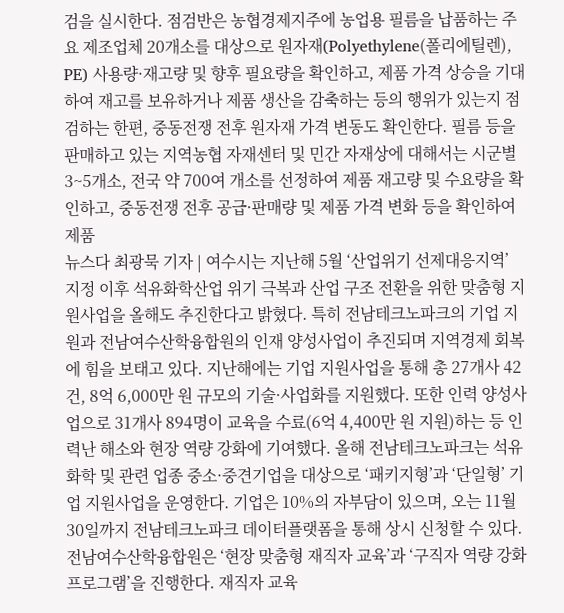검을 실시한다. 점검반은 농협경제지주에 농업용 필름을 납품하는 주요 제조업체 20개소를 대상으로 원자재(Polyethylene(폴리에틸렌), PE) 사용량·재고량 및 향후 필요량을 확인하고, 제품 가격 상승을 기대하여 재고를 보유하거나 제품 생산을 감축하는 등의 행위가 있는지 점검하는 한편, 중동전쟁 전후 원자재 가격 변동도 확인한다. 필름 등을 판매하고 있는 지역농협 자재센터 및 민간 자재상에 대해서는 시군별 3~5개소, 전국 약 700여 개소를 선정하여 제품 재고량 및 수요량을 확인하고, 중동전쟁 전후 공급·판매량 및 제품 가격 변화 등을 확인하여 제품
뉴스다 최광묵 기자 | 여수시는 지난해 5월 ‘산업위기 선제대응지역’ 지정 이후 석유화학산업 위기 극복과 산업 구조 전환을 위한 맞춤형 지원사업을 올해도 추진한다고 밝혔다. 특히 전남테크노파크의 기업 지원과 전남여수산학융합원의 인재 양성사업이 추진되며 지역경제 회복에 힘을 보태고 있다. 지난해에는 기업 지원사업을 통해 총 27개사 42건, 8억 6,000만 원 규모의 기술·사업화를 지원했다. 또한 인력 양성사업으로 31개사 894명이 교육을 수료(6억 4,400만 원 지원)하는 등 인력난 해소와 현장 역량 강화에 기여했다. 올해 전남테크노파크는 석유화학 및 관련 업종 중소·중견기업을 대상으로 ‘패키지형’과 ‘단일형’ 기업 지원사업을 운영한다. 기업은 10%의 자부담이 있으며, 오는 11월 30일까지 전남테크노파크 데이터플랫폼을 통해 상시 신청할 수 있다. 전남여수산학융합원은 ‘현장 맞춤형 재직자 교육’과 ‘구직자 역량 강화 프로그램’을 진행한다. 재직자 교육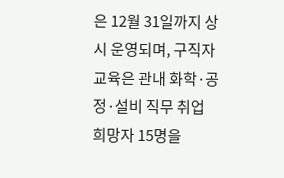은 12월 31일까지 상시 운영되며, 구직자 교육은 관내 화학·공정·설비 직무 취업 희망자 15명을